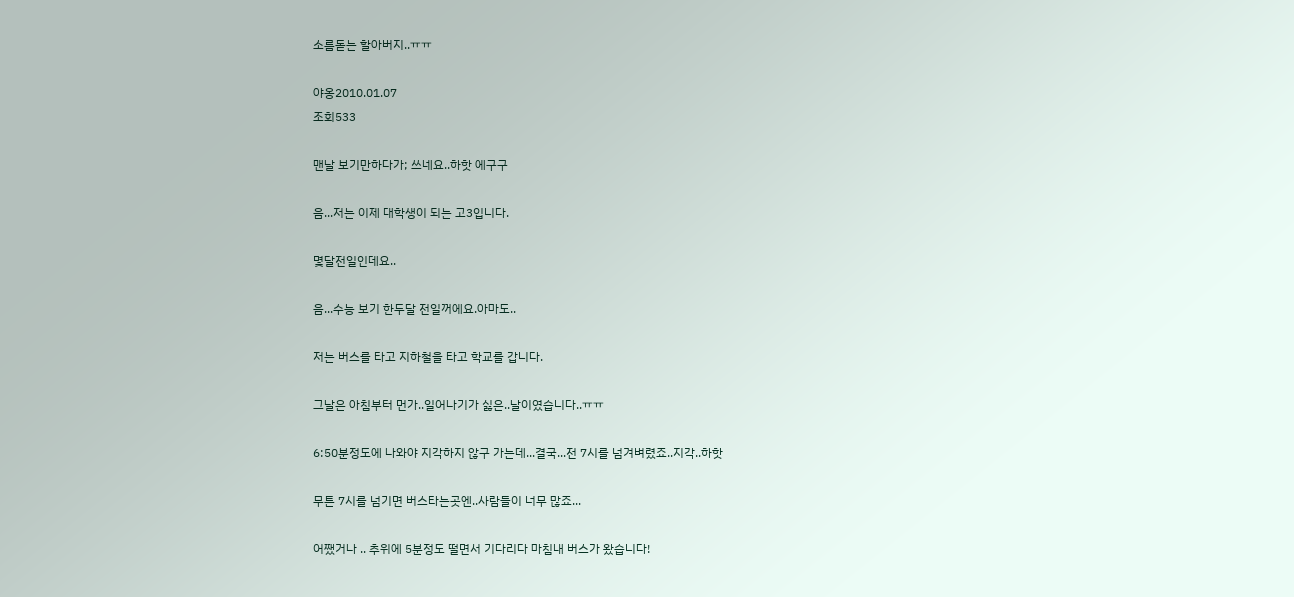소름돋는 할아버지..ㅠㅠ

야옹2010.01.07
조회533

맨날 보기만하다가; 쓰네요..하핫 에구구

음...저는 이제 대학생이 되는 고3입니다.

몇달전일인데요..

음...수능 보기 한두달 전일꺼에요.아마도..

저는 버스를 타고 지하철을 타고 학교를 갑니다.

그날은 아침부터 먼가..일어나기가 싫은..날이였습니다..ㅠㅠ

6:50분정도에 나와야 지각하지 않구 가는데...결국...전 7시를 넘겨벼렸죠..지각..하핫

무튼 7시를 넘기면 버스타는곳엔..사람들이 너무 많죠...

어쨌거나 .. 추위에 5분정도 떨면서 기다리다 마침내 버스가 왔습니다!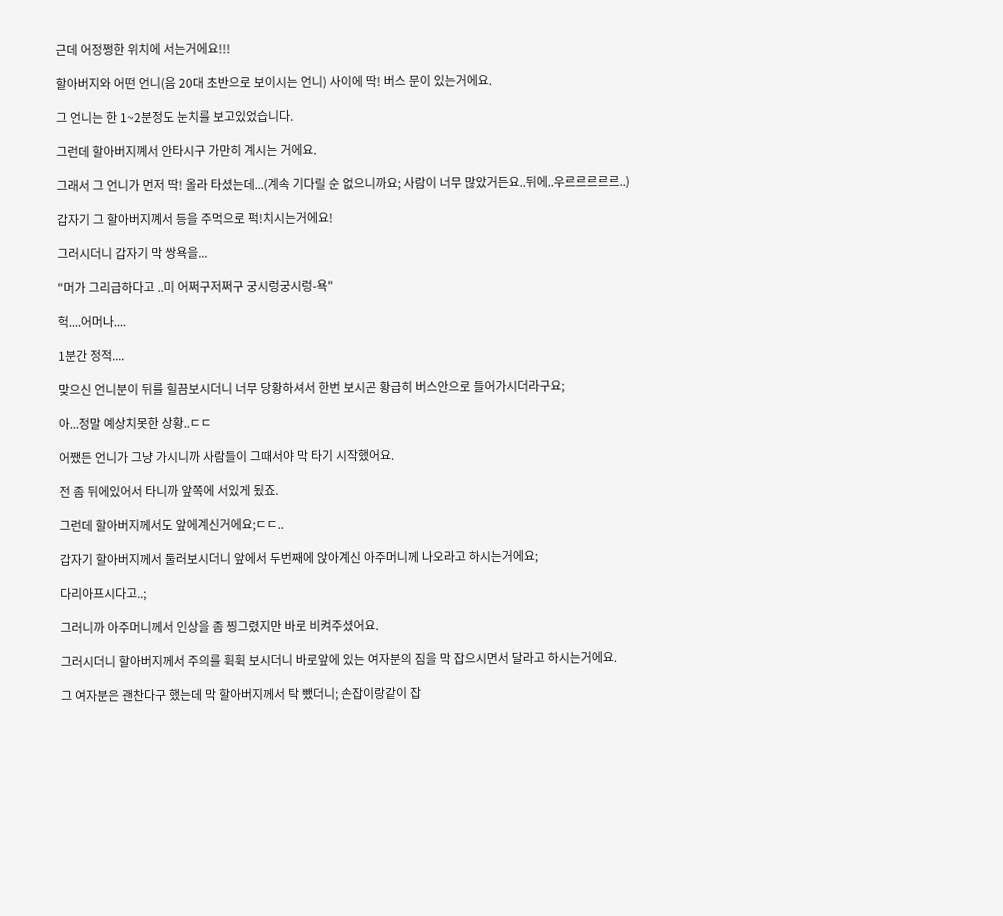근데 어정쩡한 위치에 서는거에요!!!

할아버지와 어떤 언니(음 20대 초반으로 보이시는 언니) 사이에 딱! 버스 문이 있는거에요.

그 언니는 한 1~2분정도 눈치를 보고있었습니다.

그런데 할아버지꼐서 안타시구 가만히 계시는 거에요.

그래서 그 언니가 먼저 딱! 올라 타셨는데...(계속 기다릴 순 없으니까요; 사람이 너무 많았거든요..뒤에..우르르르르르..)

갑자기 그 할아버지꼐서 등을 주먹으로 퍽!치시는거에요!

그러시더니 갑자기 막 쌍욕을...

"머가 그리급하다고 ..미 어쩌구저쩌구 궁시렁궁시렁-욕"

헉....어머나....

1분간 정적....

맞으신 언니분이 뒤를 힐끔보시더니 너무 당황하셔서 한번 보시곤 황급히 버스안으로 들어가시더라구요;

아...정말 예상치못한 상황..ㄷㄷ

어쨌든 언니가 그냥 가시니까 사람들이 그때서야 막 타기 시작했어요.

전 좀 뒤에있어서 타니까 앞쪽에 서있게 됬죠.

그런데 할아버지께서도 앞에계신거에요;ㄷㄷ..

갑자기 할아버지께서 둘러보시더니 앞에서 두번째에 앉아계신 아주머니께 나오라고 하시는거에요;

다리아프시다고..;

그러니까 아주머니께서 인상을 좀 찡그렸지만 바로 비켜주셨어요.

그러시더니 할아버지께서 주의를 휙휙 보시더니 바로앞에 있는 여자분의 짐을 막 잡으시면서 달라고 하시는거에요.

그 여자분은 괜찬다구 했는데 막 할아버지께서 탁 뺐더니; 손잡이랑같이 잡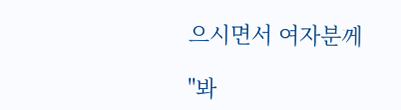으시면서 여자분께

"봐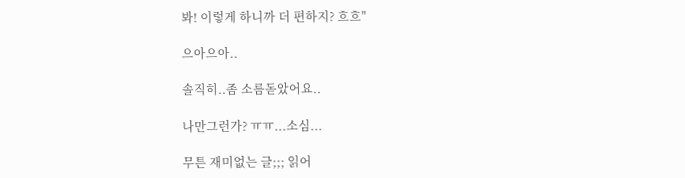봐! 이렇게 하니까 더 편하지? 흐흐"

으아으아..

솔직히..좀 소름돋았어요..

나만그런가? ㅠㅠ...소심...

무튼 재미없는 글;;; 읽어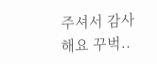주셔서 감사해요 꾸벅..